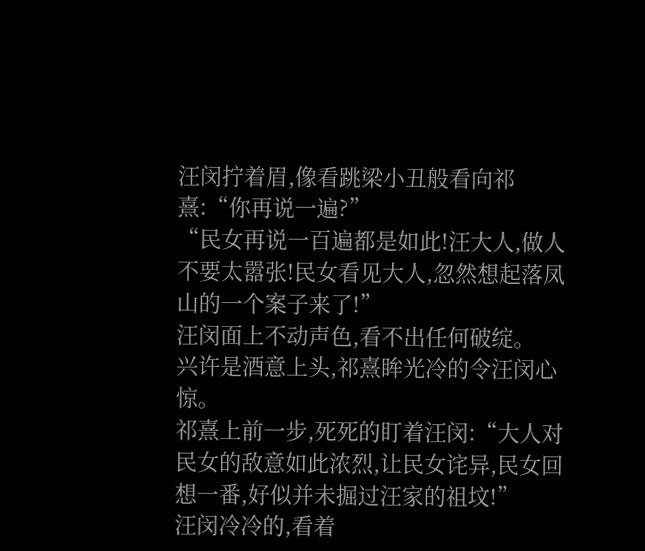汪闵拧着眉,像看跳梁小丑般看向祁熹:“你再说一遍?”
“民女再说一百遍都是如此!汪大人,做人不要太嚣张!民女看见大人,忽然想起落凤山的一个案子来了!”
汪闵面上不动声色,看不出任何破绽。
兴许是酒意上头,祁熹眸光冷的令汪闵心惊。
祁熹上前一步,死死的盯着汪闵:“大人对民女的敌意如此浓烈,让民女诧异,民女回想一番,好似并未掘过汪家的祖坟!”
汪闵冷冷的,看着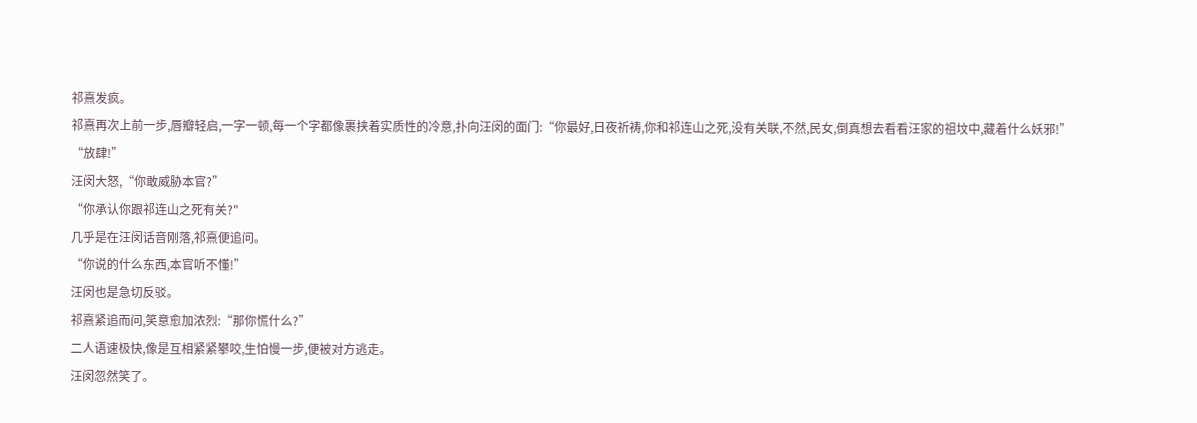祁熹发疯。
祁熹再次上前一步,唇瓣轻启,一字一顿,每一个字都像裹挟着实质性的冷意,扑向汪闵的面门:“你最好,日夜祈祷,你和祁连山之死,没有关联,不然,民女,倒真想去看看汪家的祖坟中,藏着什么妖邪!”
“放肆!”
汪闵大怒,“你敢威胁本官?”
“你承认你跟祁连山之死有关?"
几乎是在汪闵话音刚落,祁熹便追问。
“你说的什么东西,本官听不懂!”
汪闵也是急切反驳。
祁熹紧追而问,笑意愈加浓烈:“那你慌什么?”
二人语速极快,像是互相紧紧攀咬,生怕慢一步,便被对方逃走。
汪闵忽然笑了。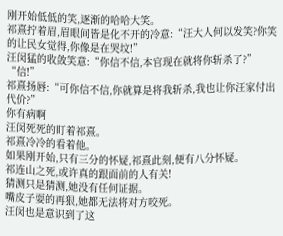刚开始低低的笑,逐渐的哈哈大笑。
祁熹拧着眉,眉眼间皆是化不开的冷意:“汪大人何以发笑?你笑的让民女觉得,你像是在哭坟!”
汪闵猛的收敛笑意:“你信不信,本官现在就将你斩杀了?”
“信!”
祁熹扬唇:“可你信不信,你就算是将我斩杀,我也让你汪家付出代价?”
你有病啊
汪闵死死的盯着祁熹。
祁熹冷冷的看着他。
如果刚开始,只有三分的怀疑,祁熹此刻,便有八分怀疑。
祁连山之死,或许真的跟面前的人有关!
猜测只是猜测,她没有任何证据。
嘴皮子耍的再狠,她都无法将对方咬死。
汪闵也是意识到了这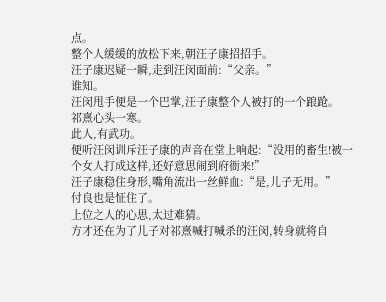点。
整个人缓缓的放松下来,朝汪子康招招手。
汪子康迟疑一瞬,走到汪闵面前:“父亲。”
谁知。
汪闵甩手便是一个巴掌,汪子康整个人被打的一个踉跄。
祁熹心头一寒。
此人,有武功。
便听汪闵训斥汪子康的声音在堂上响起:“没用的畜生!被一个女人打成这样,还好意思闹到府衙来!”
汪子康稳住身形,嘴角流出一丝鲜血:“是,儿子无用。”
付良也是怔住了。
上位之人的心思,太过难猜。
方才还在为了儿子对祁熹喊打喊杀的汪闵,转身就将自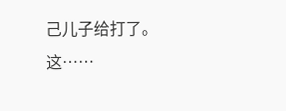己儿子给打了。
这……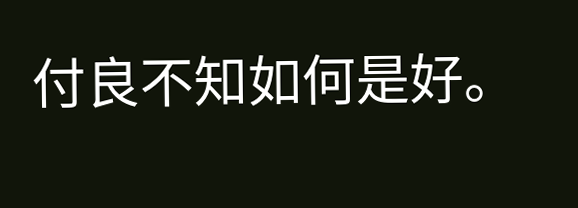付良不知如何是好。